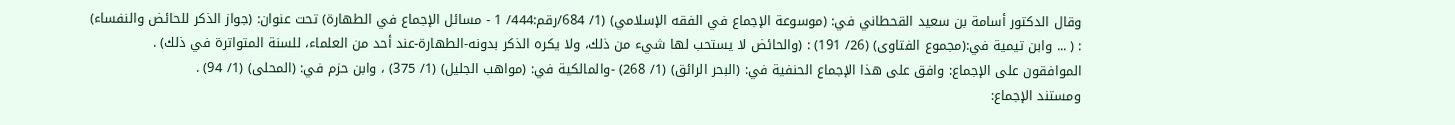وقال الدكتور أسامة بن سعيد القحطاني في: (موسوعة الإجماع في الفقه الإسلامي) (1/ 684/رقم:444/ 1 - مسائل الإجماع في الطهارة) تحت عنوان: (جواز الذكر للحائض والنفساء) : ( ... وابن تيمية في:(مجموع الفتاوى) (26/ 191) : (والحائض لا يستحب لها شيء من ذلك، ولا يكره الذكر بدونه-الطهارة-عند أحد من العلماء، للسنة المتواترة في ذلك) .
الموافقون على الإجماع: وافق على هذا الإجماع الحنفية في: (البحر الرائق) (1/ 268) -والمالكية في: (مواهب الجليل) (1/ 375) ، وابن حزم في: (المحلى) (1/ 94) .
ومستند الإجماع: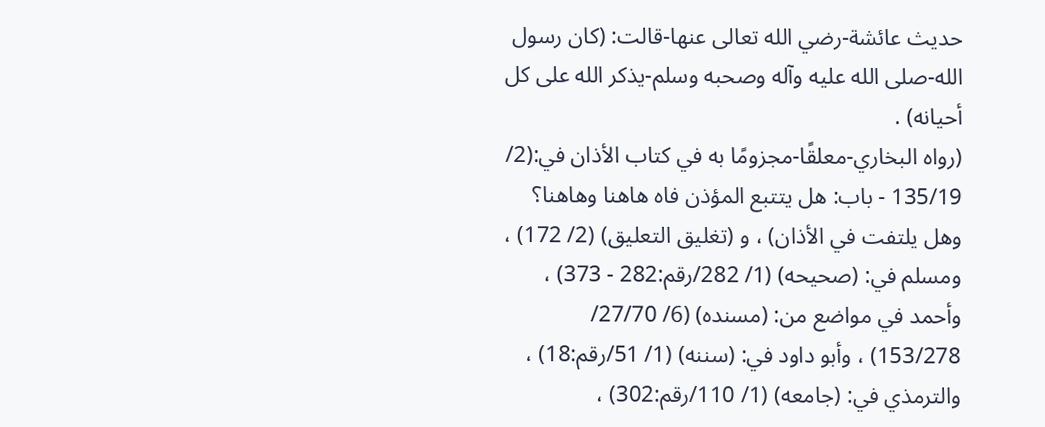حديث عائشة-رضي الله تعالى عنها-قالت: (كان رسول الله-صلى الله عليه وآله وصحبه وسلم-يذكر الله على كل أحيانه) .
(رواه البخاري-معلقًا-مجزومًا به في كتاب الأذان في:(2/ 135/19 - باب: هل يتتبع المؤذن فاه هاهنا وهاهنا؟ وهل يلتفت في الأذان) ، و (تغليق التعليق) (2/ 172) ، ومسلم في: (صحيحه) (1/ 282/رقم:282 - 373) ، وأحمد في مواضع من: (مسنده) (6/ 27/70/ 153/278) ، وأبو داود في: (سننه) (1/ 51/رقم:18) ، والترمذي في: (جامعه) (1/ 110/رقم:302) ،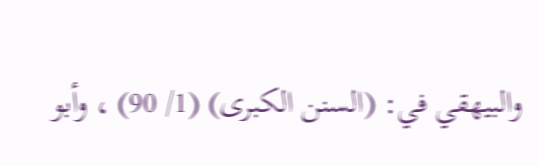والبيهقي في: (السنن الكبرى) (1/ 90) ، وأبو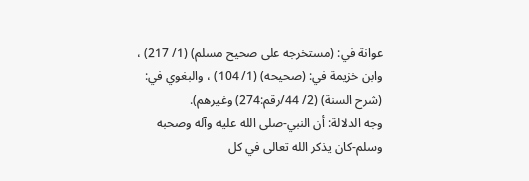عوانة في: (مستخرجه على صحيح مسلم) (1/ 217) ، وابن خزيمة في: (صحيحه) (1/ 104) ، والبغوي في: (شرح السنة) (2/ 44/رقم:274) وغيرهم).
وجه الدلالة: أن النبي-صلى الله عليه وآله وصحبه وسلم-كان يذكر الله تعالى في كل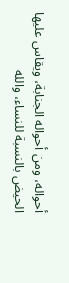أحواله، ومن أحواله الجنابة، ويقاس عليها الحيض بالنسبة للنساء، والله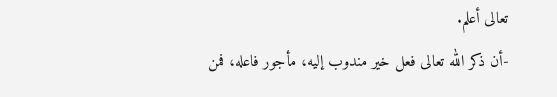تعالى أعلم.
-أن ذكر الله تعالى فعل خير مندوب إليه، مأجور فاعله، فمن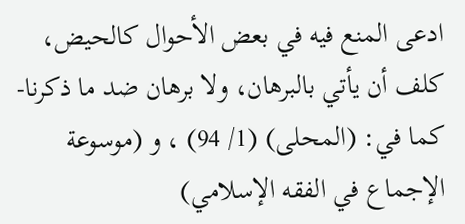ادعى المنع فيه في بعض الأحوال كالحيض، كلف أن يأتي بالبرهان، ولا برهان ضد ما ذكرنا-كما في: (المحلى) (1/ 94) ، و (موسوعة الإجماع في الفقه الإسلامي)